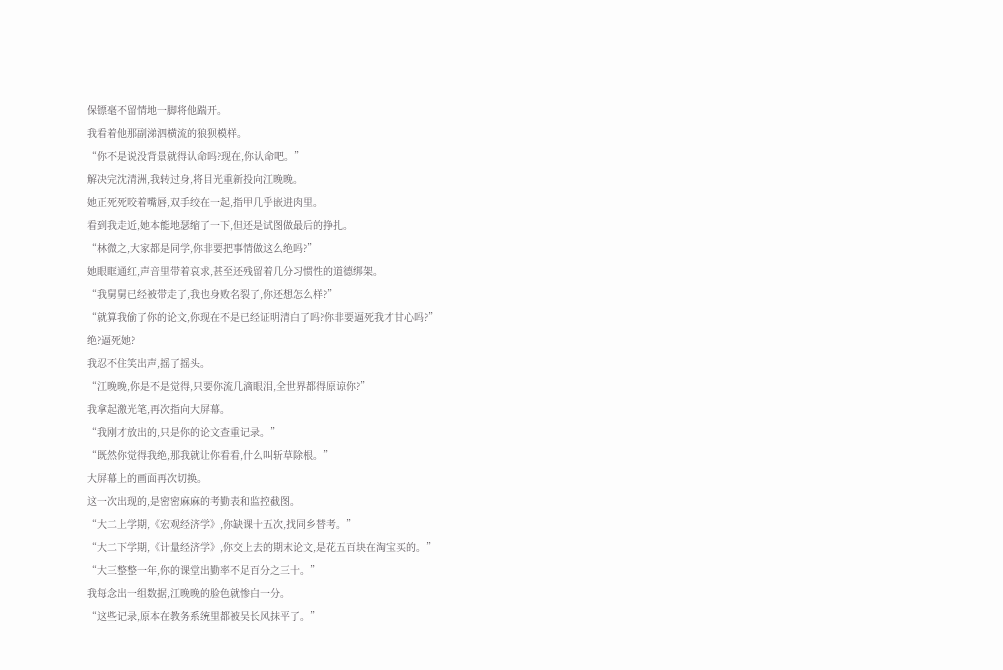保镖毫不留情地一脚将他踹开。
我看着他那副涕泗横流的狼狈模样。
“你不是说没背景就得认命吗?现在,你认命吧。”
解决完沈清洲,我转过身,将目光重新投向江晚晚。
她正死死咬着嘴唇,双手绞在一起,指甲几乎嵌进肉里。
看到我走近,她本能地瑟缩了一下,但还是试图做最后的挣扎。
“林微之,大家都是同学,你非要把事情做这么绝吗?”
她眼眶通红,声音里带着哀求,甚至还残留着几分习惯性的道德绑架。
“我舅舅已经被带走了,我也身败名裂了,你还想怎么样?”
“就算我偷了你的论文,你现在不是已经证明清白了吗?你非要逼死我才甘心吗?”
绝?逼死她?
我忍不住笑出声,摇了摇头。
“江晚晚,你是不是觉得,只要你流几滴眼泪,全世界都得原谅你?”
我拿起激光笔,再次指向大屏幕。
“我刚才放出的,只是你的论文查重记录。”
“既然你觉得我绝,那我就让你看看,什么叫斩草除根。”
大屏幕上的画面再次切换。
这一次出现的,是密密麻麻的考勤表和监控截图。
“大二上学期,《宏观经济学》,你缺课十五次,找同乡替考。”
“大二下学期,《计量经济学》,你交上去的期末论文,是花五百块在淘宝买的。”
“大三整整一年,你的课堂出勤率不足百分之三十。”
我每念出一组数据,江晚晚的脸色就惨白一分。
“这些记录,原本在教务系统里都被吴长风抹平了。”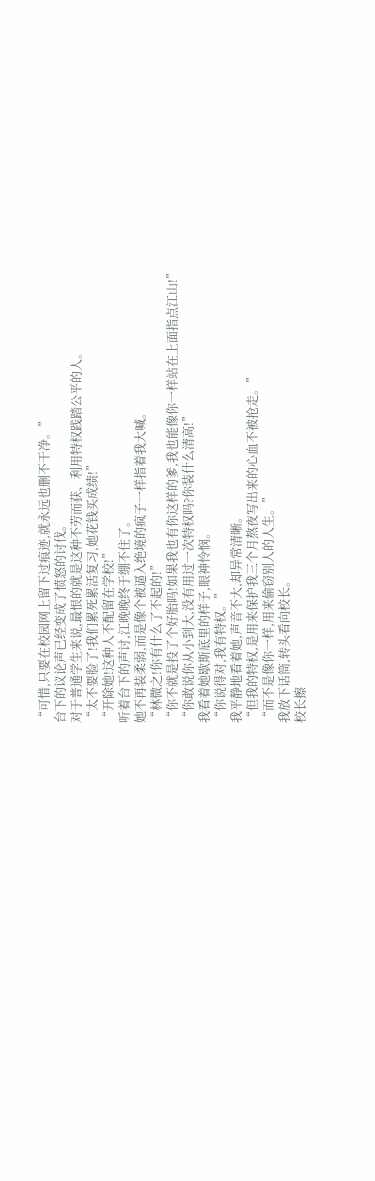“可惜,只要在校园网上留下过痕迹,就永远也删不干净。”
台下的议论声已经变成了愤怒的讨伐。
对于普通学生来说,最恨的就是这种不劳而获、利用特权践踏公平的人。
“太不要脸了!我们累死累活复习,她花钱买成绩!”
“开除她!这种人不配留在学校!”
听着台下的声讨,江晚晚终于绷不住了。
她不再装柔弱,而是像个被逼入绝境的疯子一样指着我大喊。
“林微之!你有什么了不起的!”
“你不就是投了个好胎吗!如果我也有你这样的爹,我也能像你一样站在上面指点江山!”
“你敢说你从小到大,没有用过一次特权吗?你装什么清高!”
我看着她歇斯底里的样子,眼神怜悯。
“你说得对,我有特权。”
我平静地看着她,声音不大,却异常清晰。
“但我的特权,是用来保护我三个月熬夜写出来的心血不被抢走。”
“而不是像你一样,用来偷窃别人的人生。”
我放下话筒,转头看向校长。
校长擦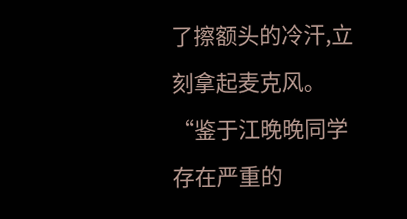了擦额头的冷汗,立刻拿起麦克风。
“鉴于江晚晚同学存在严重的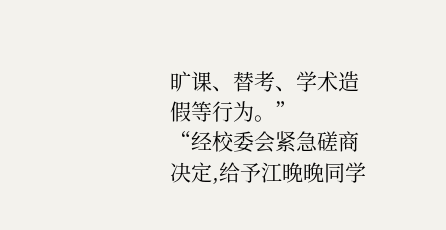旷课、替考、学术造假等行为。”
“经校委会紧急磋商决定,给予江晚晚同学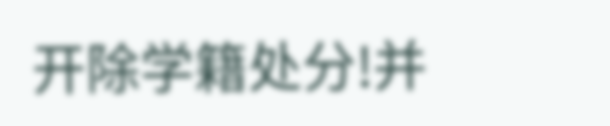开除学籍处分!并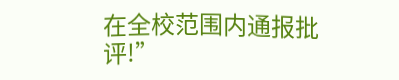在全校范围内通报批评!”